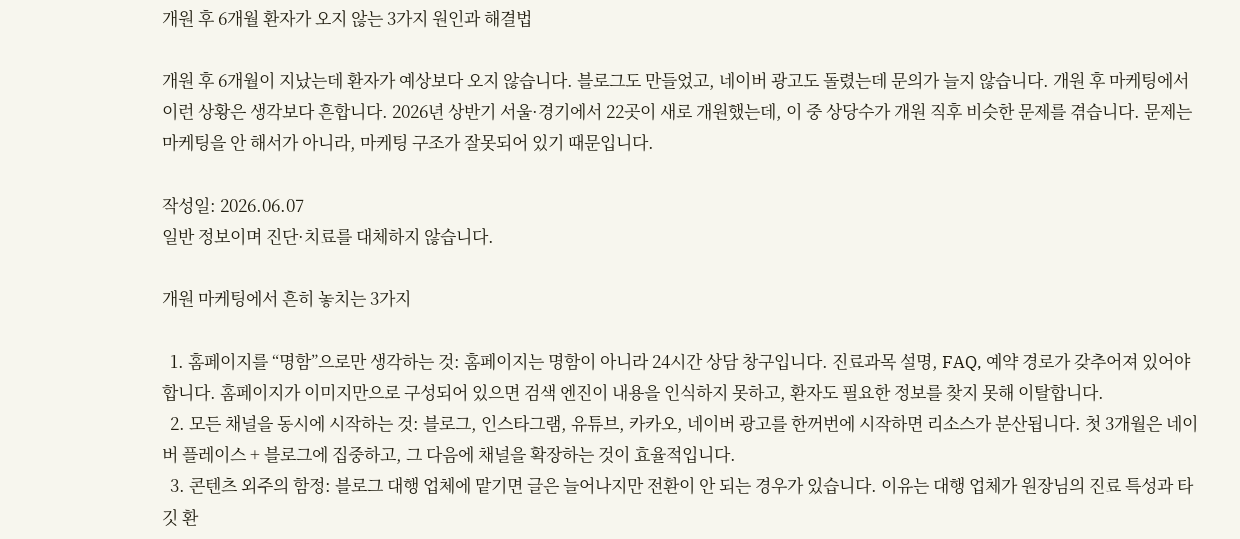개원 후 6개월 환자가 오지 않는 3가지 원인과 해결법

개원 후 6개월이 지났는데 환자가 예상보다 오지 않습니다. 블로그도 만들었고, 네이버 광고도 돌렸는데 문의가 늘지 않습니다. 개원 후 마케팅에서 이런 상황은 생각보다 흔합니다. 2026년 상반기 서울·경기에서 22곳이 새로 개원했는데, 이 중 상당수가 개원 직후 비슷한 문제를 겪습니다. 문제는 마케팅을 안 해서가 아니라, 마케팅 구조가 잘못되어 있기 때문입니다.

작성일: 2026.06.07
일반 정보이며 진단·치료를 대체하지 않습니다.

개원 마케팅에서 흔히 놓치는 3가지

  1. 홈페이지를 “명함”으로만 생각하는 것: 홈페이지는 명함이 아니라 24시간 상담 창구입니다. 진료과목 설명, FAQ, 예약 경로가 갖추어져 있어야 합니다. 홈페이지가 이미지만으로 구성되어 있으면 검색 엔진이 내용을 인식하지 못하고, 환자도 필요한 정보를 찾지 못해 이탈합니다.
  2. 모든 채널을 동시에 시작하는 것: 블로그, 인스타그램, 유튜브, 카카오, 네이버 광고를 한꺼번에 시작하면 리소스가 분산됩니다. 첫 3개월은 네이버 플레이스 + 블로그에 집중하고, 그 다음에 채널을 확장하는 것이 효율적입니다.
  3. 콘텐츠 외주의 함정: 블로그 대행 업체에 맡기면 글은 늘어나지만 전환이 안 되는 경우가 있습니다. 이유는 대행 업체가 원장님의 진료 특성과 타깃 환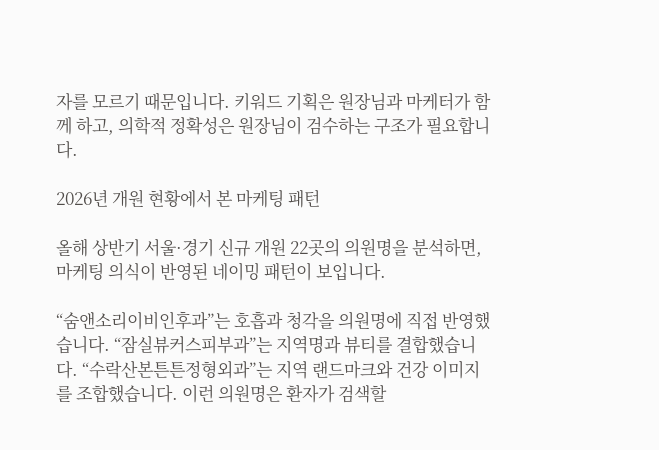자를 모르기 때문입니다. 키워드 기획은 원장님과 마케터가 함께 하고, 의학적 정확성은 원장님이 검수하는 구조가 필요합니다.

2026년 개원 현황에서 본 마케팅 패턴

올해 상반기 서울·경기 신규 개원 22곳의 의원명을 분석하면, 마케팅 의식이 반영된 네이밍 패턴이 보입니다.

“숨앤소리이비인후과”는 호흡과 청각을 의원명에 직접 반영했습니다. “잠실뷰커스피부과”는 지역명과 뷰티를 결합했습니다. “수락산본튼튼정형외과”는 지역 랜드마크와 건강 이미지를 조합했습니다. 이런 의원명은 환자가 검색할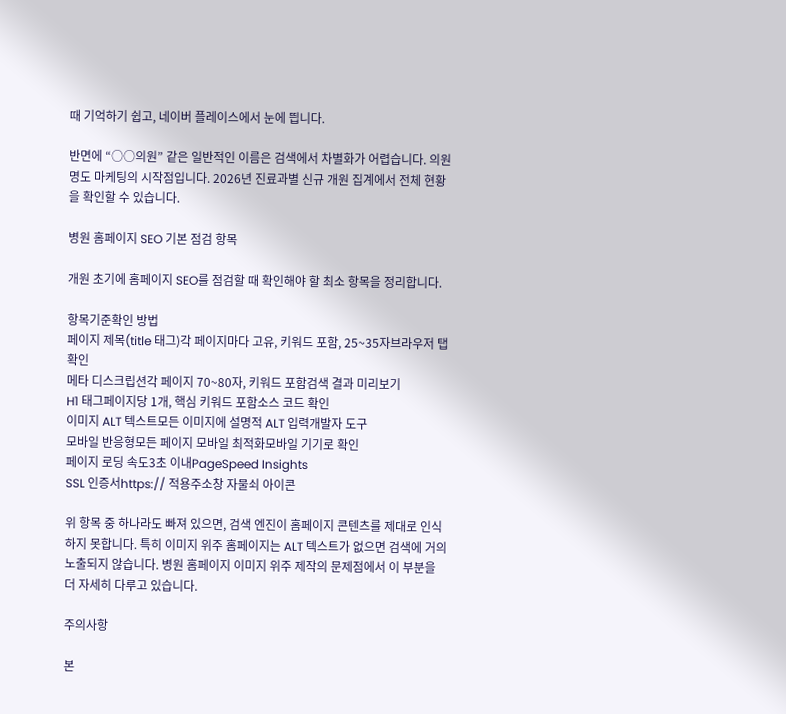때 기억하기 쉽고, 네이버 플레이스에서 눈에 띕니다.

반면에 “○○의원” 같은 일반적인 이름은 검색에서 차별화가 어렵습니다. 의원명도 마케팅의 시작점입니다. 2026년 진료과별 신규 개원 집계에서 전체 현황을 확인할 수 있습니다.

병원 홈페이지 SEO 기본 점검 항목

개원 초기에 홈페이지 SEO를 점검할 때 확인해야 할 최소 항목을 정리합니다.

항목기준확인 방법
페이지 제목(title 태그)각 페이지마다 고유, 키워드 포함, 25~35자브라우저 탭 확인
메타 디스크립션각 페이지 70~80자, 키워드 포함검색 결과 미리보기
H1 태그페이지당 1개, 핵심 키워드 포함소스 코드 확인
이미지 ALT 텍스트모든 이미지에 설명적 ALT 입력개발자 도구
모바일 반응형모든 페이지 모바일 최적화모바일 기기로 확인
페이지 로딩 속도3초 이내PageSpeed Insights
SSL 인증서https:// 적용주소창 자물쇠 아이콘

위 항목 중 하나라도 빠져 있으면, 검색 엔진이 홈페이지 콘텐츠를 제대로 인식하지 못합니다. 특히 이미지 위주 홈페이지는 ALT 텍스트가 없으면 검색에 거의 노출되지 않습니다. 병원 홈페이지 이미지 위주 제작의 문제점에서 이 부분을 더 자세히 다루고 있습니다.

주의사항

본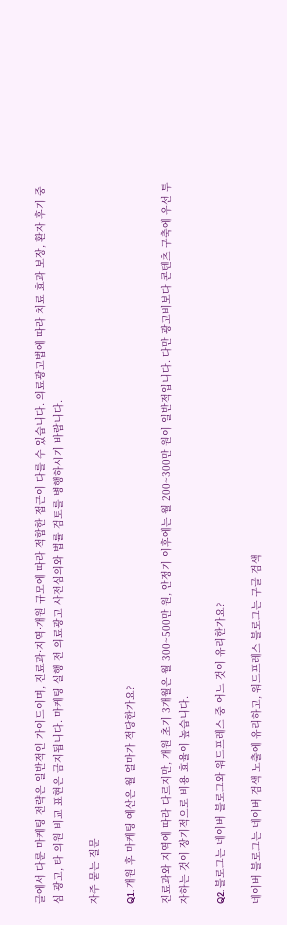글에서 다룬 마케팅 전략은 일반적인 가이드이며, 진료과·지역·개원 규모에 따라 적합한 접근이 다를 수 있습니다. 의료광고법에 따라 치료 효과 보장, 환자 후기 중심 광고, 타 의원 비교 표현은 금지됩니다. 마케팅 실행 전 의료광고 사전심의와 법률 검토를 병행하시기 바랍니다.

자주 묻는 질문

Q1. 개원 후 마케팅 예산은 월 얼마가 적당한가요?

진료과와 지역에 따라 다르지만, 개원 초기 3개월은 월 300~500만 원, 안정기 이후에는 월 200~300만 원이 일반적입니다. 다만 광고비보다 콘텐츠 구축에 우선 투자하는 것이 장기적으로 비용 효율이 높습니다.

Q2. 블로그는 네이버 블로그와 워드프레스 중 어느 것이 유리한가요?

네이버 블로그는 네이버 검색 노출에 유리하고, 워드프레스 블로그는 구글 검색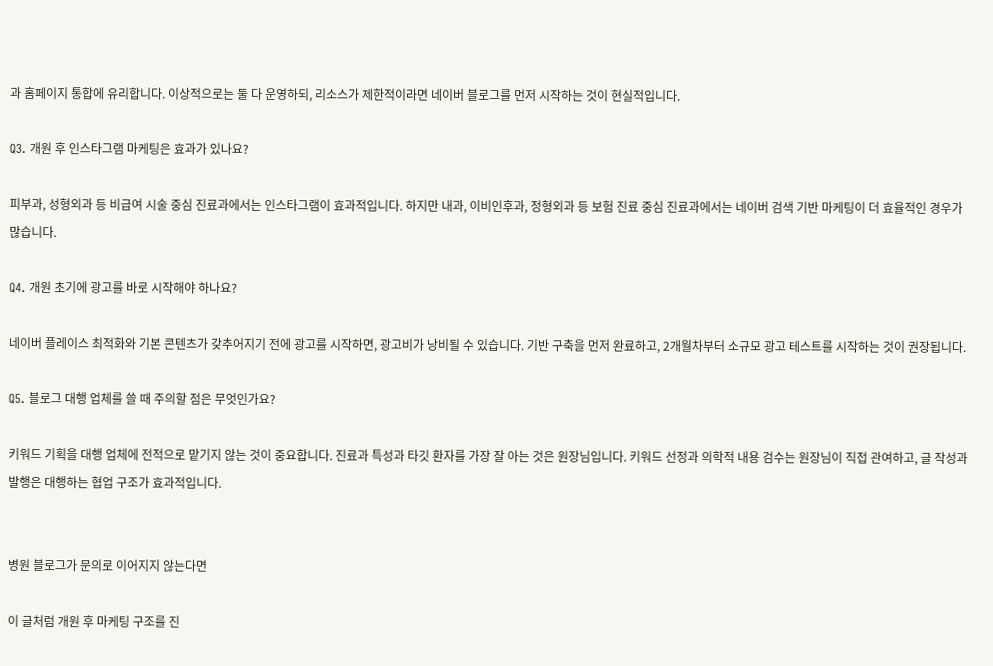과 홈페이지 통합에 유리합니다. 이상적으로는 둘 다 운영하되, 리소스가 제한적이라면 네이버 블로그를 먼저 시작하는 것이 현실적입니다.

Q3. 개원 후 인스타그램 마케팅은 효과가 있나요?

피부과, 성형외과 등 비급여 시술 중심 진료과에서는 인스타그램이 효과적입니다. 하지만 내과, 이비인후과, 정형외과 등 보험 진료 중심 진료과에서는 네이버 검색 기반 마케팅이 더 효율적인 경우가 많습니다.

Q4. 개원 초기에 광고를 바로 시작해야 하나요?

네이버 플레이스 최적화와 기본 콘텐츠가 갖추어지기 전에 광고를 시작하면, 광고비가 낭비될 수 있습니다. 기반 구축을 먼저 완료하고, 2개월차부터 소규모 광고 테스트를 시작하는 것이 권장됩니다.

Q5. 블로그 대행 업체를 쓸 때 주의할 점은 무엇인가요?

키워드 기획을 대행 업체에 전적으로 맡기지 않는 것이 중요합니다. 진료과 특성과 타깃 환자를 가장 잘 아는 것은 원장님입니다. 키워드 선정과 의학적 내용 검수는 원장님이 직접 관여하고, 글 작성과 발행은 대행하는 협업 구조가 효과적입니다.


병원 블로그가 문의로 이어지지 않는다면

이 글처럼 개원 후 마케팅 구조를 진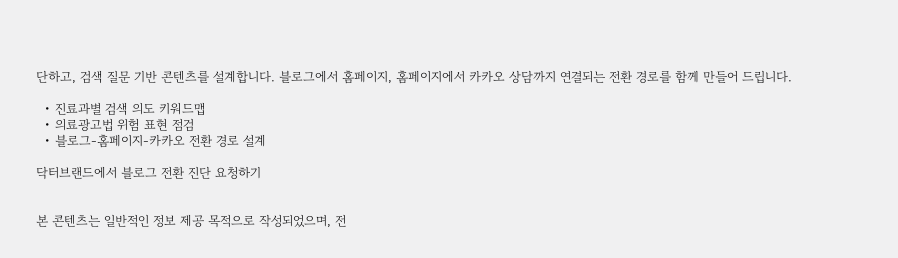단하고, 검색 질문 기반 콘텐츠를 설계합니다. 블로그에서 홈페이지, 홈페이지에서 카카오 상담까지 연결되는 전환 경로를 함께 만들어 드립니다.

  • 진료과별 검색 의도 키워드맵
  • 의료광고법 위험 표현 점검
  • 블로그-홈페이지-카카오 전환 경로 설계

닥터브랜드에서 블로그 전환 진단 요청하기


본 콘텐츠는 일반적인 정보 제공 목적으로 작성되었으며, 전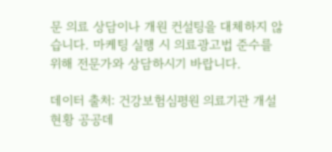문 의료 상담이나 개원 컨설팅을 대체하지 않습니다. 마케팅 실행 시 의료광고법 준수를 위해 전문가와 상담하시기 바랍니다.

데이터 출처: 건강보험심평원 의료기관 개설 현황 공공데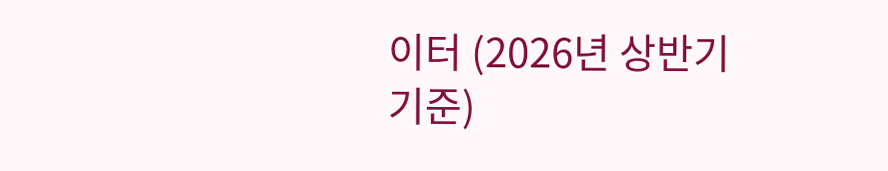이터 (2026년 상반기 기준)